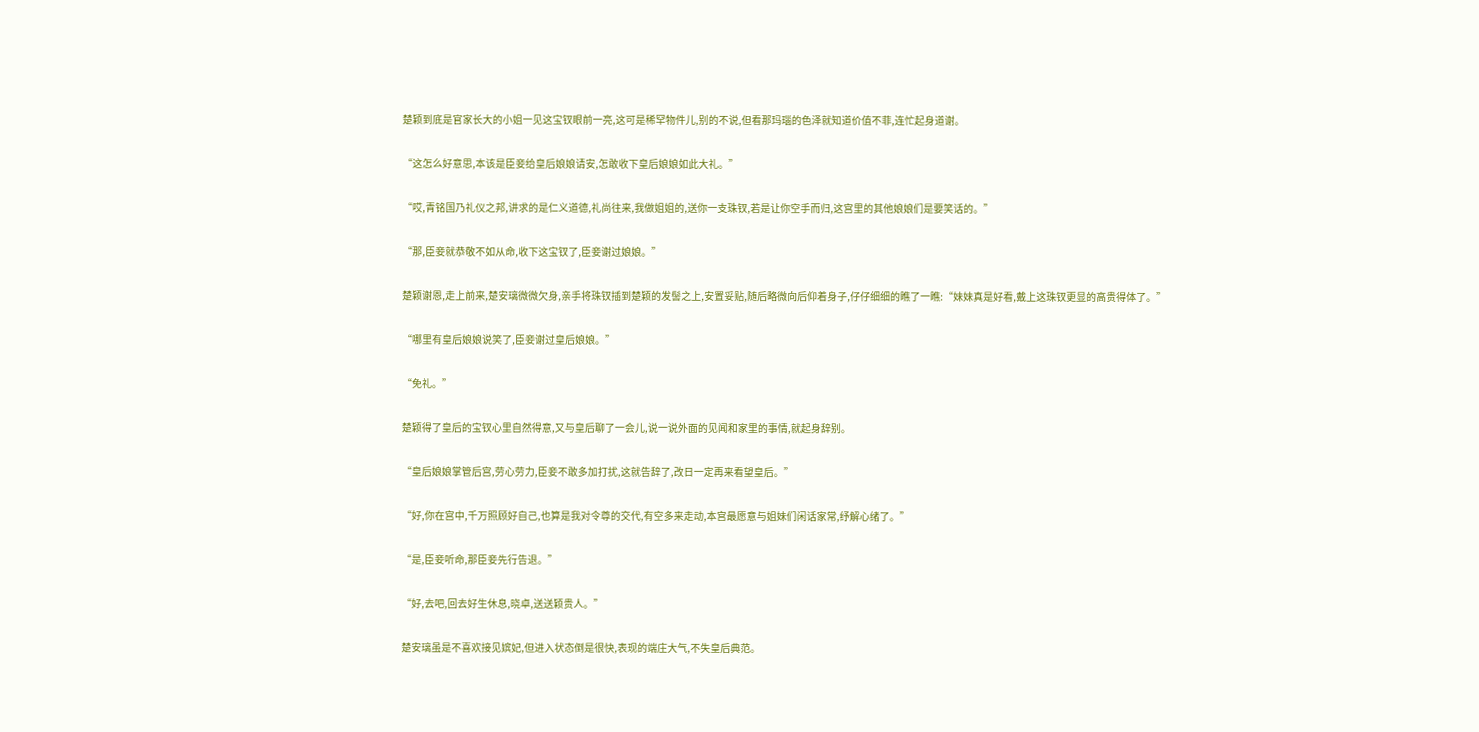楚颖到底是官家长大的小姐一见这宝钗眼前一亮,这可是稀罕物件儿,别的不说,但看那玛瑙的色泽就知道价值不菲,连忙起身道谢。

“这怎么好意思,本该是臣妾给皇后娘娘请安,怎敢收下皇后娘娘如此大礼。”

“哎,青铭国乃礼仪之邦,讲求的是仁义道德,礼尚往来,我做姐姐的,送你一支珠钗,若是让你空手而归,这宫里的其他娘娘们是要笑话的。”

“那,臣妾就恭敬不如从命,收下这宝钗了,臣妾谢过娘娘。”

楚颖谢恩,走上前来,楚安璃微微欠身,亲手将珠钗插到楚颖的发髻之上,安置妥贴,随后略微向后仰着身子,仔仔细细的瞧了一瞧:“妹妹真是好看,戴上这珠钗更显的高贵得体了。”

“哪里有皇后娘娘说笑了,臣妾谢过皇后娘娘。”

“免礼。”

楚颖得了皇后的宝钗心里自然得意,又与皇后聊了一会儿,说一说外面的见闻和家里的事情,就起身辞别。

“皇后娘娘掌管后宫,劳心劳力,臣妾不敢多加打扰,这就告辞了,改日一定再来看望皇后。”

“好,你在宫中,千万照顾好自己,也算是我对令尊的交代,有空多来走动,本宫最愿意与姐妹们闲话家常,纾解心绪了。”

“是,臣妾听命,那臣妾先行告退。”

“好,去吧,回去好生休息,晓卓,送送颖贵人。”

楚安璃虽是不喜欢接见嫔妃,但进入状态倒是很快,表现的端庄大气,不失皇后典范。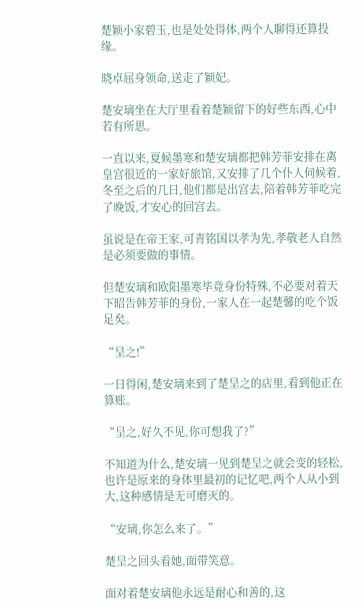楚颖小家碧玉,也是处处得体,两个人聊得还算投缘。

晓卓屈身领命,送走了颖妃。

楚安璃坐在大厅里看着楚颖留下的好些东西,心中若有所思。

一直以来,夏候墨寒和楚安璃都把韩芳菲安排在离皇宫很近的一家好旅馆,又安排了几个仆人伺候着,冬至之后的几日,他们都是出宫去,陪着韩芳菲吃完了晚饭,才安心的回宫去。

虽说是在帝王家,可青铭国以孝为先,孝敬老人自然是必须要做的事情。

但楚安璃和欧阳墨寒毕竟身份特殊,不必要对着天下昭告韩芳菲的身份,一家人在一起楚馨的吃个饭足矣。

“呈之!”

一日得闲,楚安璃来到了楚呈之的店里,看到他正在算账。

“呈之,好久不见,你可想我了?”

不知道为什么,楚安璃一见到楚呈之就会变的轻松,也许是原来的身体里最初的记忆吧,两个人从小到大,这种感情是无可磨灭的。

“安璃,你怎么来了。”

楚呈之回头看她,面带笑意。

面对着楚安璃他永远是耐心和善的,这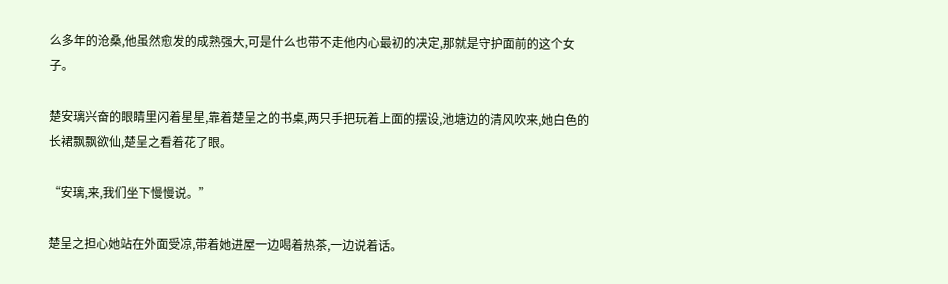么多年的沧桑,他虽然愈发的成熟强大,可是什么也带不走他内心最初的决定,那就是守护面前的这个女子。

楚安璃兴奋的眼睛里闪着星星,靠着楚呈之的书桌,两只手把玩着上面的摆设,池塘边的清风吹来,她白色的长裙飘飘欲仙,楚呈之看着花了眼。

“安璃,来,我们坐下慢慢说。”

楚呈之担心她站在外面受凉,带着她进屋一边喝着热茶,一边说着话。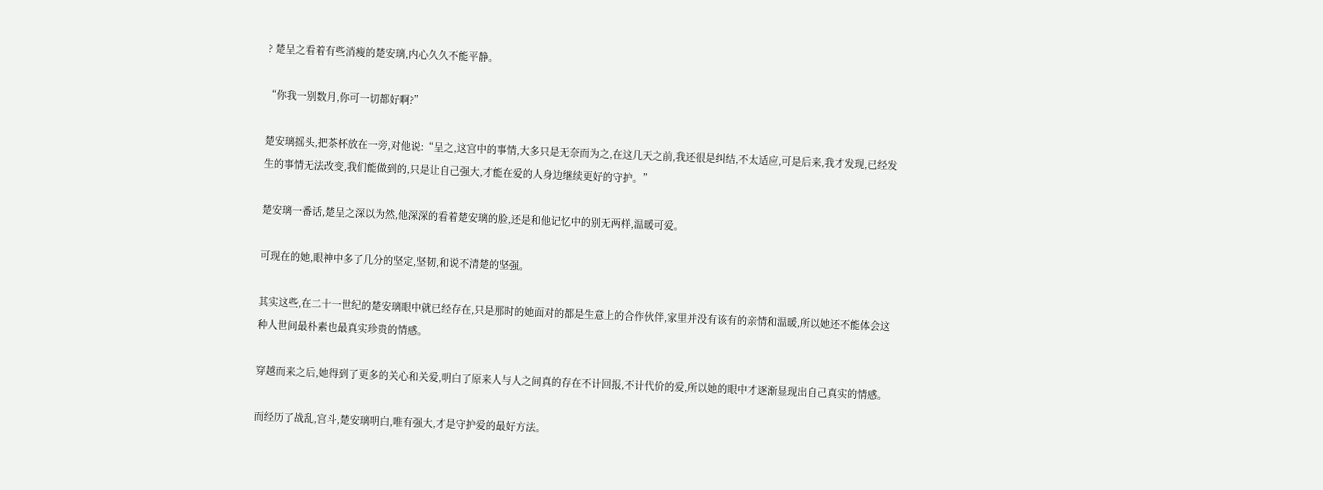? 楚呈之看着有些消瘦的楚安璃,内心久久不能平静。

“你我一别数月,你可一切都好啊?”

楚安璃摇头,把茶杯放在一旁,对他说:“呈之,这宫中的事情,大多只是无奈而为之,在这几天之前,我还很是纠结,不太适应,可是后来,我才发现,已经发生的事情无法改变,我们能做到的,只是让自己强大,才能在爱的人身边继续更好的守护。”

楚安璃一番话,楚呈之深以为然,他深深的看着楚安璃的脸,还是和他记忆中的别无两样,温暖可爱。

可现在的她,眼神中多了几分的坚定,坚韧,和说不清楚的坚强。

其实这些,在二十一世纪的楚安璃眼中就已经存在,只是那时的她面对的都是生意上的合作伙伴,家里并没有该有的亲情和温暖,所以她还不能体会这种人世间最朴素也最真实珍贵的情感。

穿越而来之后,她得到了更多的关心和关爱,明白了原来人与人之间真的存在不计回报,不计代价的爱,所以她的眼中才逐渐显现出自己真实的情感。

而经历了战乱,宫斗,楚安璃明白,唯有强大,才是守护爱的最好方法。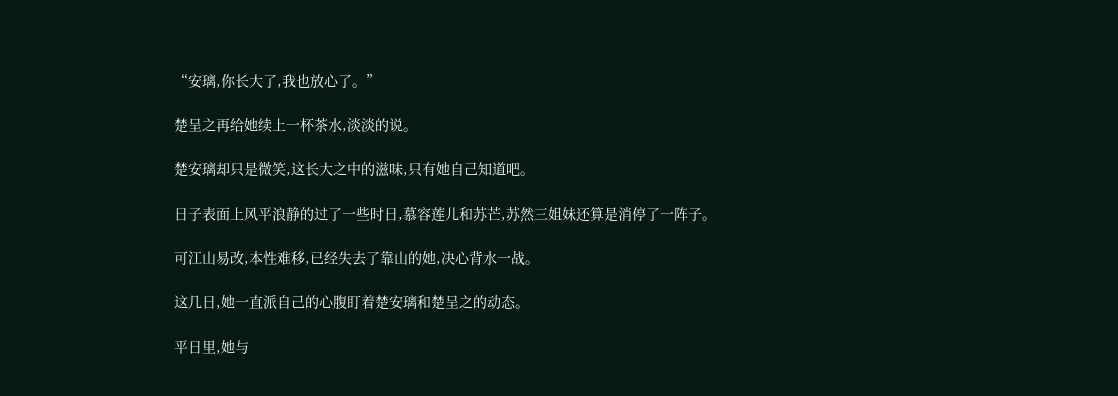“安璃,你长大了,我也放心了。”

楚呈之再给她续上一杯茶水,淡淡的说。

楚安璃却只是微笑,这长大之中的滋味,只有她自己知道吧。

日子表面上风平浪静的过了一些时日,慕容莲儿和苏芒,苏然三姐妹还算是消停了一阵子。

可江山易改,本性难移,已经失去了靠山的她,决心背水一战。

这几日,她一直派自己的心腹盯着楚安璃和楚呈之的动态。

平日里,她与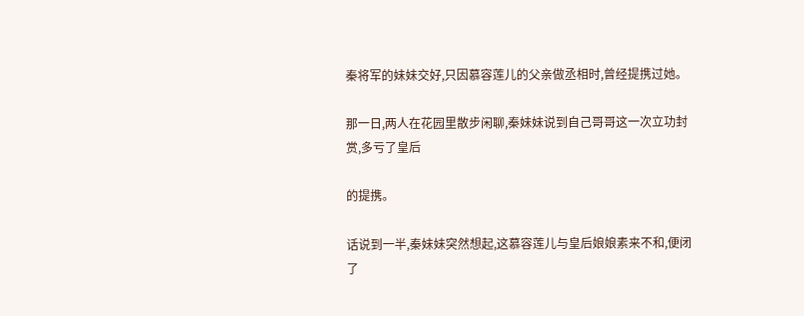秦将军的妹妹交好,只因慕容莲儿的父亲做丞相时,曾经提携过她。

那一日,两人在花园里散步闲聊,秦妹妹说到自己哥哥这一次立功封赏,多亏了皇后

的提携。

话说到一半,秦妹妹突然想起,这慕容莲儿与皇后娘娘素来不和,便闭了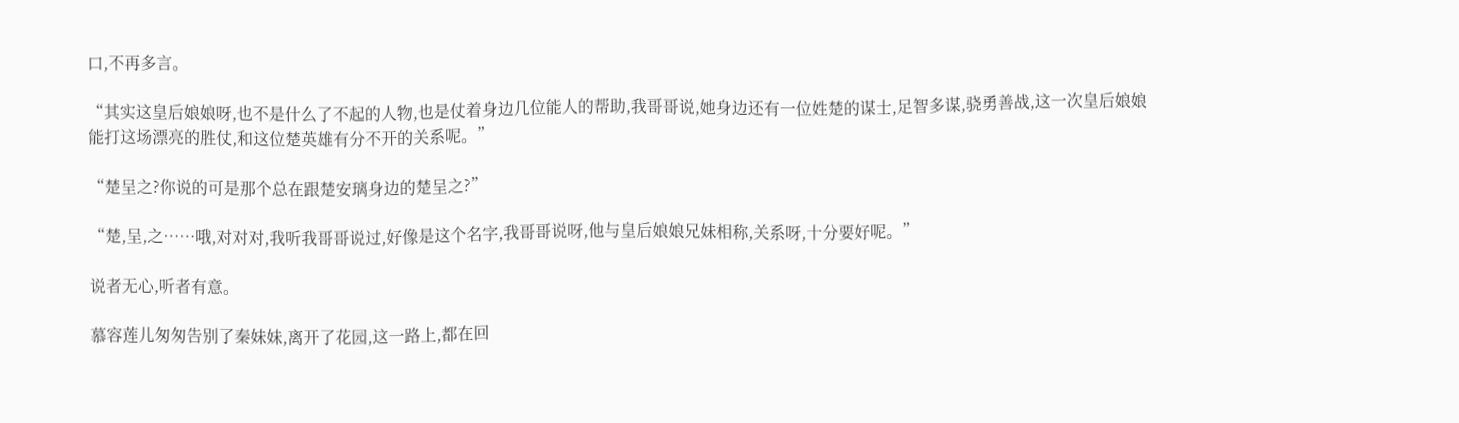口,不再多言。

“其实这皇后娘娘呀,也不是什么了不起的人物,也是仗着身边几位能人的帮助,我哥哥说,她身边还有一位姓楚的谋士,足智多谋,骁勇善战,这一次皇后娘娘能打这场漂亮的胜仗,和这位楚英雄有分不开的关系呢。”

“楚呈之?你说的可是那个总在跟楚安璃身边的楚呈之?”

“楚,呈,之……哦,对对对,我听我哥哥说过,好像是这个名字,我哥哥说呀,他与皇后娘娘兄妹相称,关系呀,十分要好呢。”

说者无心,听者有意。

慕容莲儿匆匆告别了秦妹妹,离开了花园,这一路上,都在回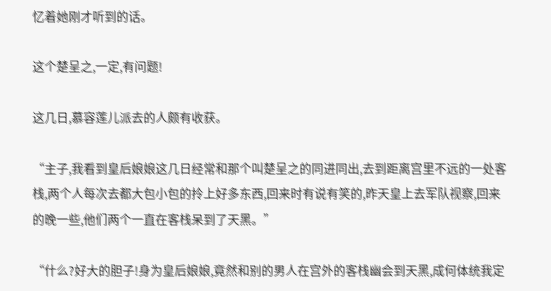忆着她刚才听到的话。

这个楚呈之,一定,有问题!

这几日,慕容莲儿派去的人颇有收获。

“主子,我看到皇后娘娘这几日经常和那个叫楚呈之的同进同出,去到距离宫里不远的一处客栈,两个人每次去都大包小包的拎上好多东西,回来时有说有笑的,昨天皇上去军队视察,回来的晚一些,他们两个一直在客栈呆到了天黑。”

“什么?好大的胆子!身为皇后娘娘,竟然和别的男人在宫外的客栈幽会到天黑,成何体统我定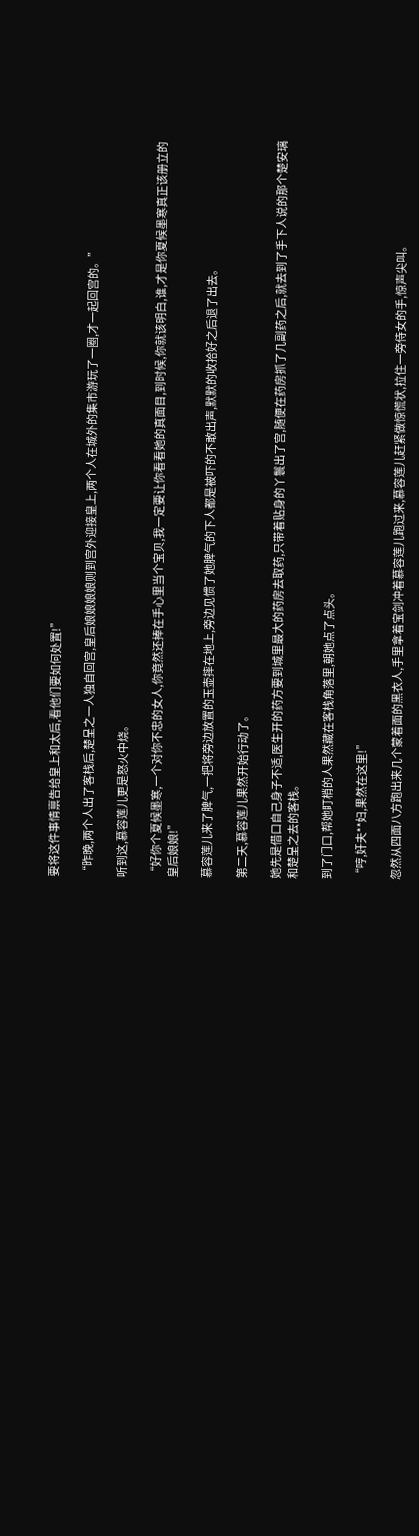要将这件事情禀告给皇上和太后,看他们要如何处置!”

“昨晚,两个人出了客栈后,楚呈之一人独自回宫,皇后娘娘娘娘则到宫外迎接皇上,两个人在城外的集市游玩了一圈,才一起回宫的。”

听到这,慕容莲儿更是怒火中烧。

“好你个夏候墨寒,一个对你不忠的女人,你竟然还捧在手心里当个宝贝,我一定要让你看看她的真面目,到时候,你就该明白,谁,才是你夏候墨寒真正该册立的皇后娘娘!”

慕容莲儿来了脾气,一把将旁边放置的玉壶摔在地上,旁边见惯了她脾气的下人都是被吓的不敢出声,默默的收拾好之后退了出去。

第二天,慕容莲儿果然开始行动了。

她先是借口自己身子不适,医生开的药方要到城里最大的药房去取药,只带着贴身的丫鬟出了宫,随便在药房抓了几副药之后,就去到了手下人说的那个楚安璃和楚呈之去的客栈。

到了门口,帮她盯梢的人果然藏在客栈角落里,朝她点了点头。

“哼,奸夫**妇,果然在这里!”

忽然从四面八方跑出来几个蒙着面的黑衣人,手里拿着宝剑冲着慕容莲儿跑过来,慕容莲儿赶紧做惊慌状,拉住一旁侍女的手,惊声尖叫。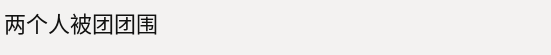两个人被团团围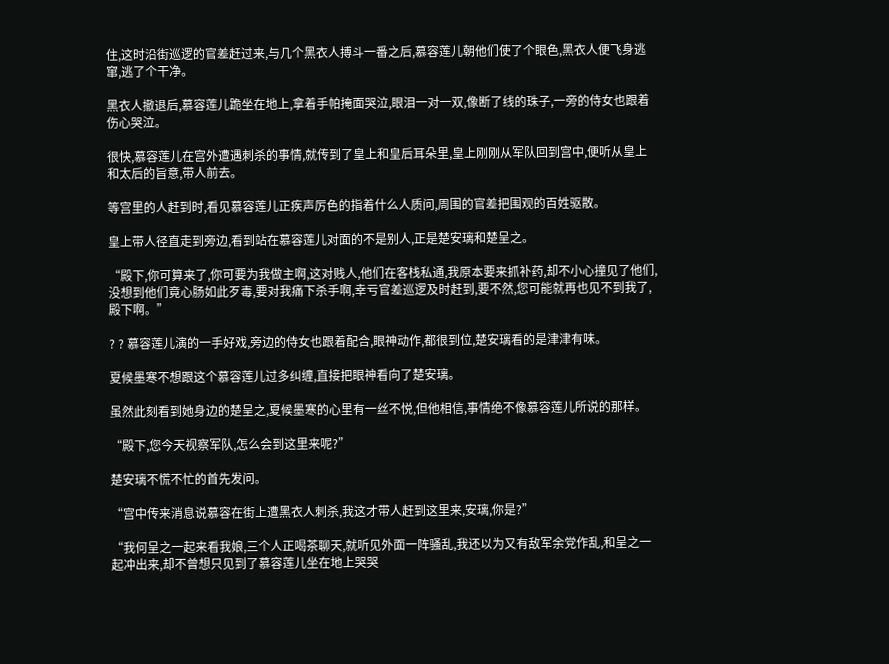住,这时沿街巡逻的官差赶过来,与几个黑衣人搏斗一番之后,慕容莲儿朝他们使了个眼色,黑衣人便飞身逃窜,逃了个干净。

黑衣人撤退后,慕容莲儿跪坐在地上,拿着手帕掩面哭泣,眼泪一对一双,像断了线的珠子,一旁的侍女也跟着伤心哭泣。

很快,慕容莲儿在宫外遭遇刺杀的事情,就传到了皇上和皇后耳朵里,皇上刚刚从军队回到宫中,便听从皇上和太后的旨意,带人前去。

等宫里的人赶到时,看见慕容莲儿正疾声厉色的指着什么人质问,周围的官差把围观的百姓驱散。

皇上带人径直走到旁边,看到站在慕容莲儿对面的不是别人,正是楚安璃和楚呈之。

“殿下,你可算来了,你可要为我做主啊,这对贱人,他们在客栈私通,我原本要来抓补药,却不小心撞见了他们,没想到他们竟心肠如此歹毒,要对我痛下杀手啊,幸亏官差巡逻及时赶到,要不然,您可能就再也见不到我了,殿下啊。”

? ? 慕容莲儿演的一手好戏,旁边的侍女也跟着配合,眼神动作,都很到位,楚安璃看的是津津有味。

夏候墨寒不想跟这个慕容莲儿过多纠缠,直接把眼神看向了楚安璃。

虽然此刻看到她身边的楚呈之,夏候墨寒的心里有一丝不悦,但他相信,事情绝不像慕容莲儿所说的那样。

“殿下,您今天视察军队,怎么会到这里来呢?”

楚安璃不慌不忙的首先发问。

“宫中传来消息说慕容在街上遭黑衣人刺杀,我这才带人赶到这里来,安璃,你是?”

“我何呈之一起来看我娘,三个人正喝茶聊天,就听见外面一阵骚乱,我还以为又有敌军余党作乱,和呈之一起冲出来,却不曾想只见到了慕容莲儿坐在地上哭哭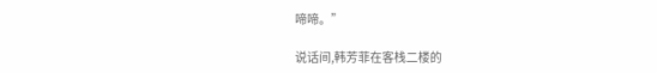啼啼。”

说话间,韩芳菲在客栈二楼的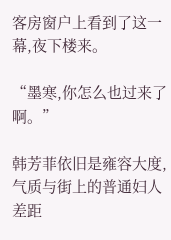客房窗户上看到了这一幕,夜下楼来。

“墨寒,你怎么也过来了啊。”

韩芳菲依旧是雍容大度,气质与街上的普通妇人差距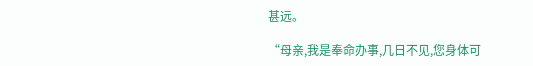甚远。

“母亲,我是奉命办事,几日不见,您身体可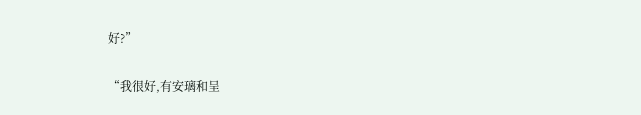好?”

“我很好,有安璃和呈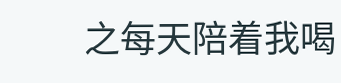之每天陪着我喝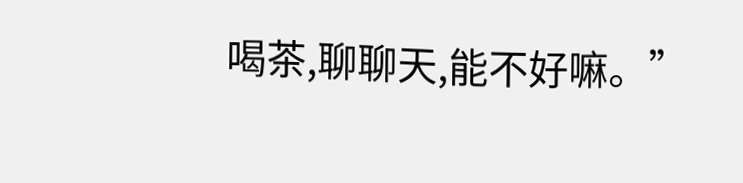喝茶,聊聊天,能不好嘛。”